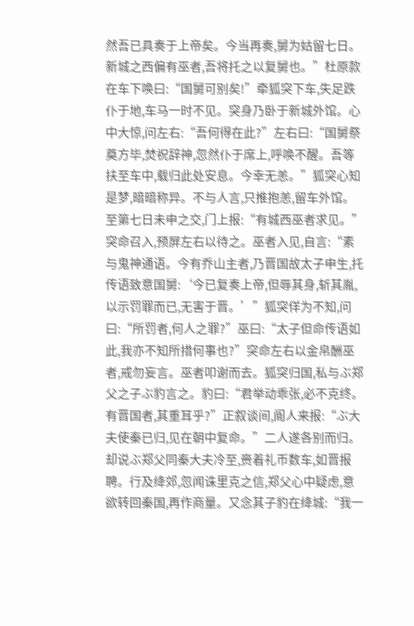然吾已具奏于上帝矣。今当再奏,舅为姑留七日。新城之西偏有巫者,吾将托之以复舅也。”杜原款在车下唤曰:“国舅可别矣!”牵狐突下车,失足跌仆于地,车马一时不见。突身乃卧于新城外馆。心中大惊,问左右:“吾何得在此?”左右曰:“国舅祭奠方毕,焚祝辞神,忽然仆于席上,呼唤不醒。吾等扶至车中,载归此处安息。今幸无恙。”狐突心知是梦,暗暗称异。不与人言,只推抱恙,留车外馆。至第七日未申之交,门上报:“有城西巫者求见。”突命召入,预屏左右以待之。巫者入见,自言:“素与鬼神通语。今有乔山主者,乃晋国故太子申生,托传语致意国舅:‘今已复奏上帝,但辱其身,斩其胤,以示罚罪而已,无害于晋。’”狐突佯为不知,问曰:“所罚者,何人之罪?”巫曰:“太子但命传语如此,我亦不知所措何事也?”突命左右以金帛酬巫者,戒勿妄言。巫者叩谢而去。狐突归国,私与ぶ郑父之子ぶ豹言之。豹曰:“君举动乖张,必不克终。有晋国者,其重耳乎?”正叙谈间,阍人来报:“ぶ大夫使秦已归,见在朝中复命。”二人遂各别而归。
却说ぶ郑父同秦大夫冷至,赍着礼币数车,如晋报聘。行及绛郊,忽闻诛里克之信,郑父心中疑虑,意欲转回秦国,再作商量。又念其子豹在绛城:“我一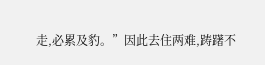走,必累及豹。”因此去住两难,踌躇不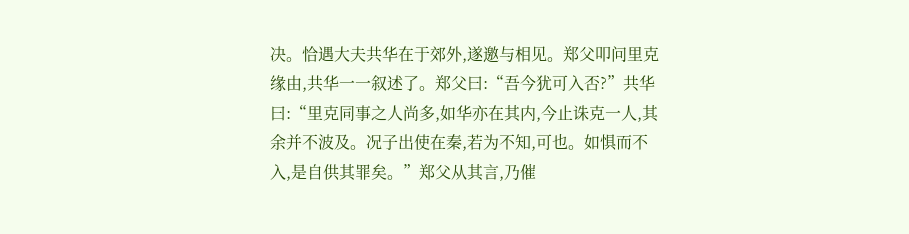决。恰遇大夫共华在于郊外,遂邀与相见。郑父叩问里克缘由,共华一一叙述了。郑父曰:“吾今犹可入否?”共华曰:“里克同事之人尚多,如华亦在其内,今止诛克一人,其余并不波及。况子出使在秦,若为不知,可也。如惧而不入,是自供其罪矣。”郑父从其言,乃催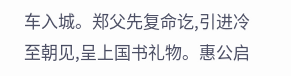车入城。郑父先复命讫,引进冷至朝见,呈上国书礼物。惠公启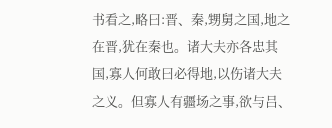书看之,略曰:晋、秦,甥舅之国,地之在晋,犹在秦也。诸大夫亦各忠其国,寡人何敢曰必得地,以伤诸大夫之义。但寡人有疆场之事,欲与吕、